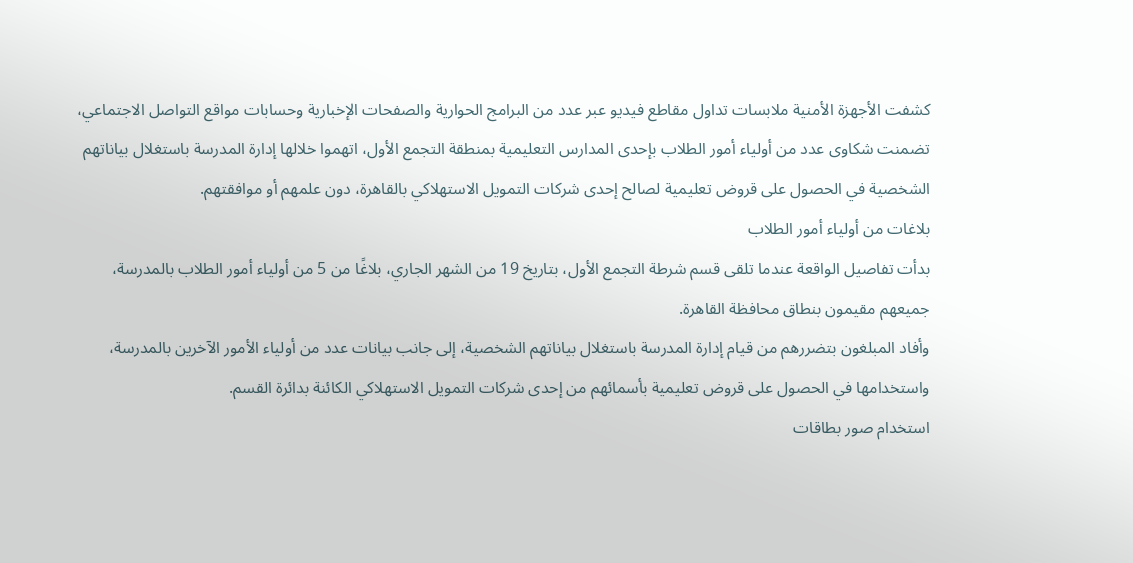كشفت الأجهزة الأمنية ملابسات تداول مقاطع فيديو عبر عدد من البرامج الحوارية والصفحات الإخبارية وحسابات مواقع التواصل الاجتماعي، تضمنت شكاوى عدد من أولياء أمور الطلاب بإحدى المدارس التعليمية بمنطقة التجمع الأول، اتهموا خلالها إدارة المدرسة باستغلال بياناتهم الشخصية في الحصول على قروض تعليمية لصالح إحدى شركات التمويل الاستهلاكي بالقاهرة، دون علمهم أو موافقتهم.
بلاغات من أولياء أمور الطلاب
بدأت تفاصيل الواقعة عندما تلقى قسم شرطة التجمع الأول، بتاريخ 19 من الشهر الجاري، بلاغًا من 5 من أولياء أمور الطلاب بالمدرسة، جميعهم مقيمون بنطاق محافظة القاهرة.
وأفاد المبلغون بتضررهم من قيام إدارة المدرسة باستغلال بياناتهم الشخصية، إلى جانب بيانات عدد من أولياء الأمور الآخرين بالمدرسة، واستخدامها في الحصول على قروض تعليمية بأسمائهم من إحدى شركات التمويل الاستهلاكي الكائنة بدائرة القسم.
استخدام صور بطاقات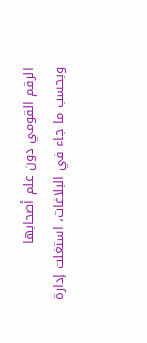الرقم القومي دون علم أصحابها
وبحسب ما جاء في البلاغات، استغلت إدارة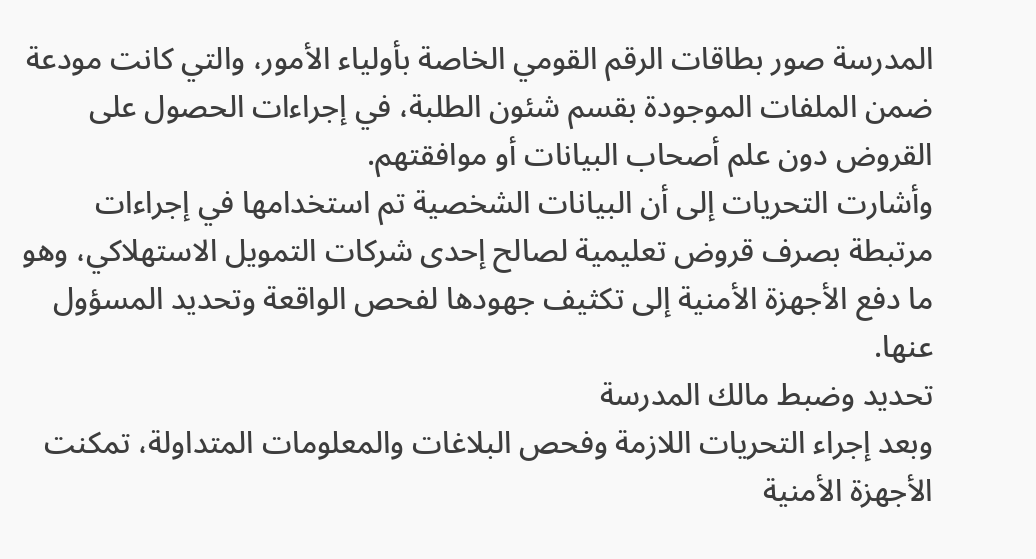المدرسة صور بطاقات الرقم القومي الخاصة بأولياء الأمور، والتي كانت مودعة ضمن الملفات الموجودة بقسم شئون الطلبة، في إجراءات الحصول على القروض دون علم أصحاب البيانات أو موافقتهم.
وأشارت التحريات إلى أن البيانات الشخصية تم استخدامها في إجراءات مرتبطة بصرف قروض تعليمية لصالح إحدى شركات التمويل الاستهلاكي، وهو ما دفع الأجهزة الأمنية إلى تكثيف جهودها لفحص الواقعة وتحديد المسؤول عنها.
تحديد وضبط مالك المدرسة
وبعد إجراء التحريات اللازمة وفحص البلاغات والمعلومات المتداولة، تمكنت الأجهزة الأمنية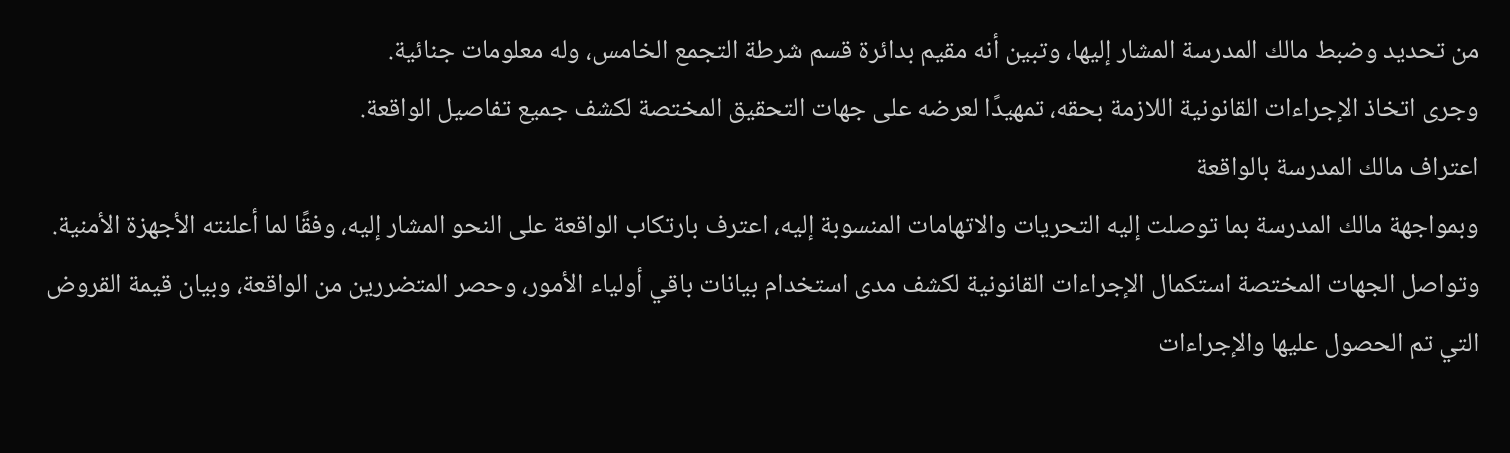من تحديد وضبط مالك المدرسة المشار إليها، وتبين أنه مقيم بدائرة قسم شرطة التجمع الخامس، وله معلومات جنائية.
وجرى اتخاذ الإجراءات القانونية اللازمة بحقه، تمهيدًا لعرضه على جهات التحقيق المختصة لكشف جميع تفاصيل الواقعة.
اعتراف مالك المدرسة بالواقعة
وبمواجهة مالك المدرسة بما توصلت إليه التحريات والاتهامات المنسوبة إليه، اعترف بارتكاب الواقعة على النحو المشار إليه، وفقًا لما أعلنته الأجهزة الأمنية.
وتواصل الجهات المختصة استكمال الإجراءات القانونية لكشف مدى استخدام بيانات باقي أولياء الأمور، وحصر المتضررين من الواقعة، وبيان قيمة القروض التي تم الحصول عليها والإجراءات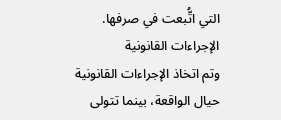التي اتُّبعت في صرفها.
الإجراءات القانونية
وتم اتخاذ الإجراءات القانونية حيال الواقعة، بينما تتولى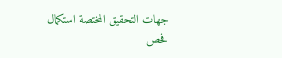جهات التحقيق المختصة استكمال فحص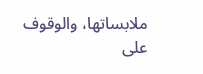ملابساتها، والوقوف على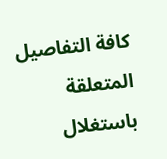كافة التفاصيل المتعلقة باستغلال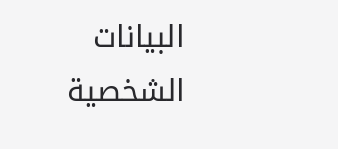البيانات الشخصية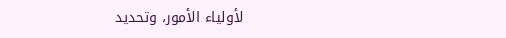لأولياء الأمور، وتحديد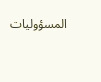المسؤوليات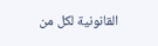القانونية لكل من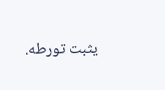يثبت تورطه.